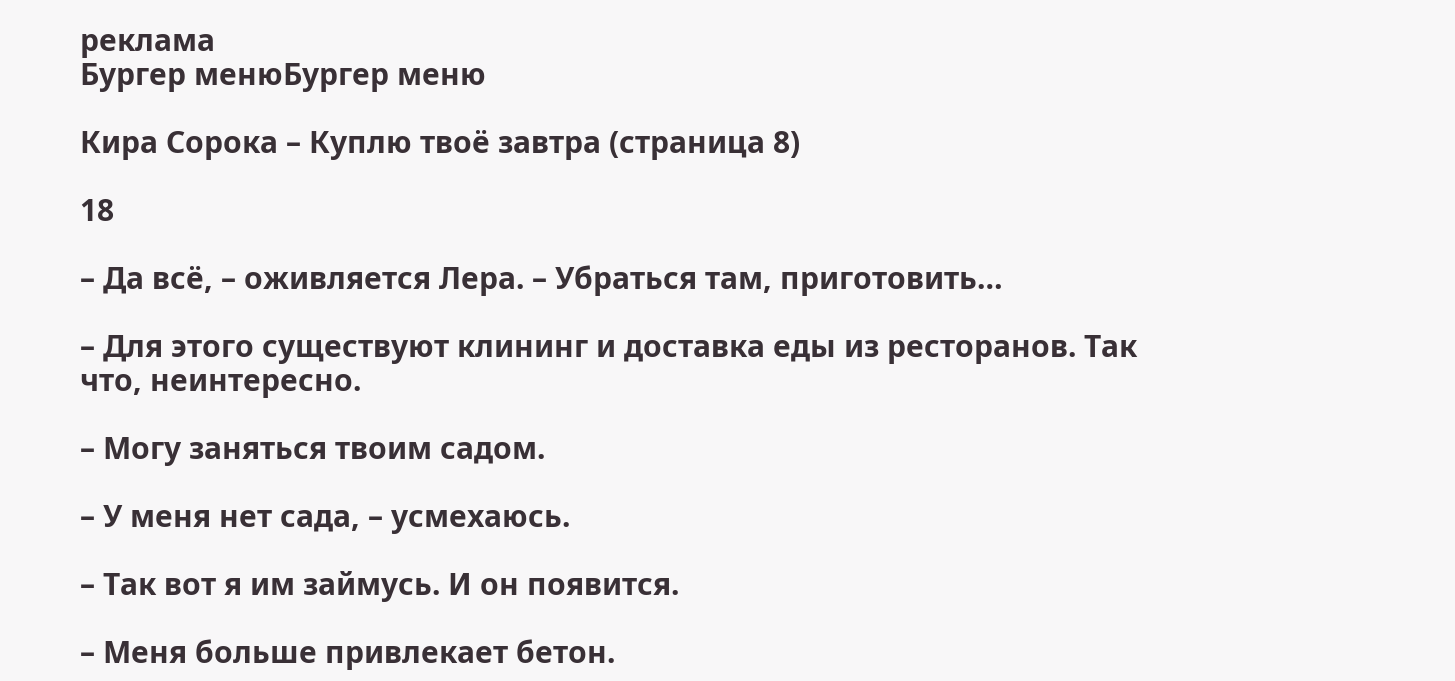реклама
Бургер менюБургер меню

Кира Сорока – Куплю твоё завтра (страница 8)

18

– Да всё, – оживляется Лера. – Убраться там, приготовить…

– Для этого существуют клининг и доставка еды из ресторанов. Так что, неинтересно.

– Могу заняться твоим садом.

– У меня нет сада, – усмехаюсь.

– Так вот я им займусь. И он появится.

– Меня больше привлекает бетон.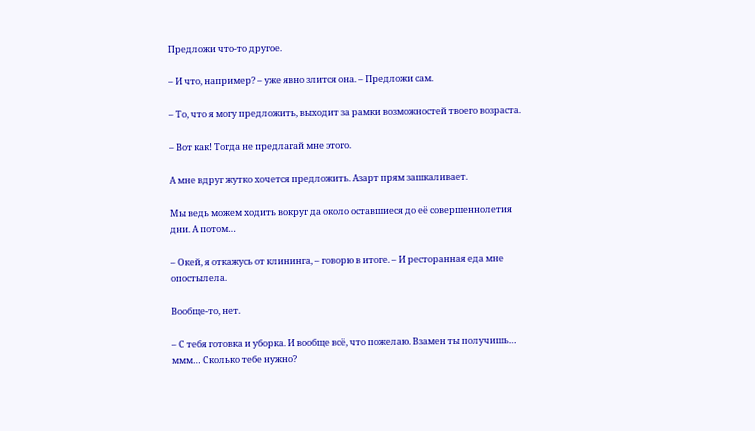Предложи что-то другое.

– И что, например? – уже явно злится она. – Предложи сам.

– То, что я могу предложить, выходит за рамки возможностей твоего возраста.

– Вот как! Тогда не предлагай мне этого.

А мне вдруг жутко хочется предложить. Азарт прям зашкаливает.

Мы ведь можем ходить вокруг да около оставшиеся до её совершеннолетия дни. А потом…

– Окей, я откажусь от клининга, – говорю в итоге. – И ресторанная еда мне опостылела.

Вообще-то, нет.

– С тебя готовка и уборка. И вообще всё, что пожелаю. Взамен ты получишь… ммм… Сколько тебе нужно?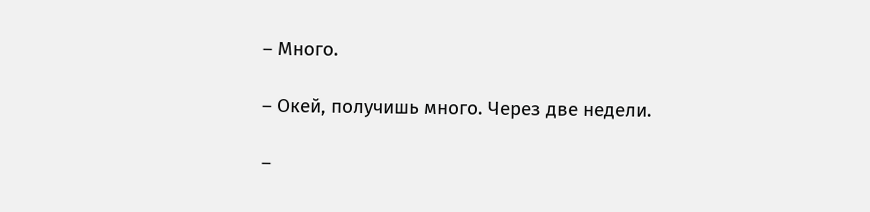– Много.

– Окей, получишь много. Через две недели.

–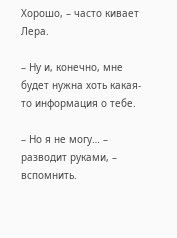Хорошо, – часто кивает Лера.

– Ну и, конечно, мне будет нужна хоть какая-то информация о тебе.

– Но я не могу… – разводит руками, – вспомнить.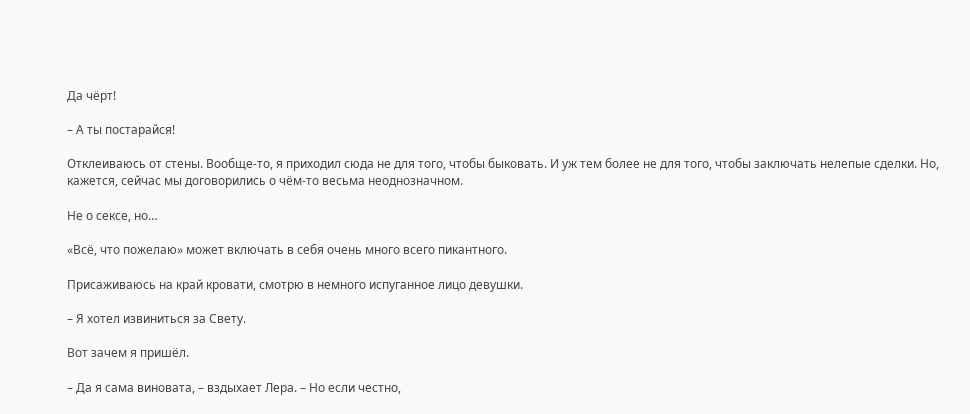Да чёрт!

– А ты постарайся!

Отклеиваюсь от стены. Вообще-то, я приходил сюда не для того, чтобы быковать. И уж тем более не для того, чтобы заключать нелепые сделки. Но, кажется, сейчас мы договорились о чём-то весьма неоднозначном.

Не о сексе, но…

«Всё, что пожелаю» может включать в себя очень много всего пикантного.

Присаживаюсь на край кровати, смотрю в немного испуганное лицо девушки.

– Я хотел извиниться за Свету.

Вот зачем я пришёл.

– Да я сама виновата, – вздыхает Лера. – Но если честно,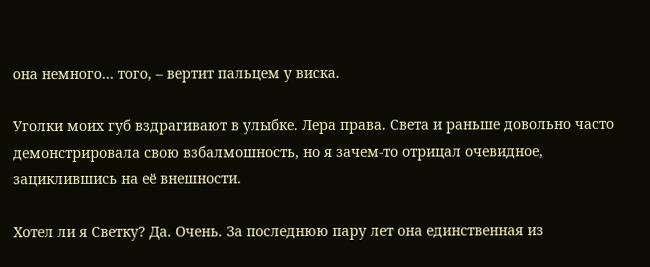она немного… того, – вертит пальцем у виска.

Уголки моих губ вздрагивают в улыбке. Лера права. Света и раньше довольно часто демонстрировала свою взбалмошность, но я зачем-то отрицал очевидное, зациклившись на её внешности.

Хотел ли я Светку? Да. Очень. За последнюю пару лет она единственная из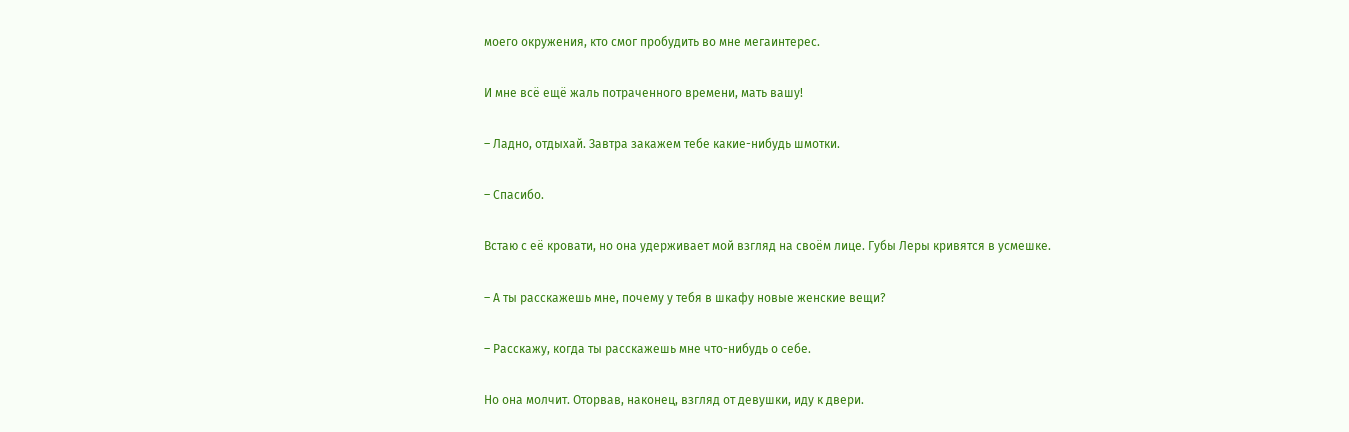моего окружения, кто смог пробудить во мне мегаинтерес.

И мне всё ещё жаль потраченного времени, мать вашу!

– Ладно, отдыхай. Завтра закажем тебе какие-нибудь шмотки.

– Спасибо.

Встаю с её кровати, но она удерживает мой взгляд на своём лице. Губы Леры кривятся в усмешке.

– А ты расскажешь мне, почему у тебя в шкафу новые женские вещи?

– Расскажу, когда ты расскажешь мне что-нибудь о себе.

Но она молчит. Оторвав, наконец, взгляд от девушки, иду к двери.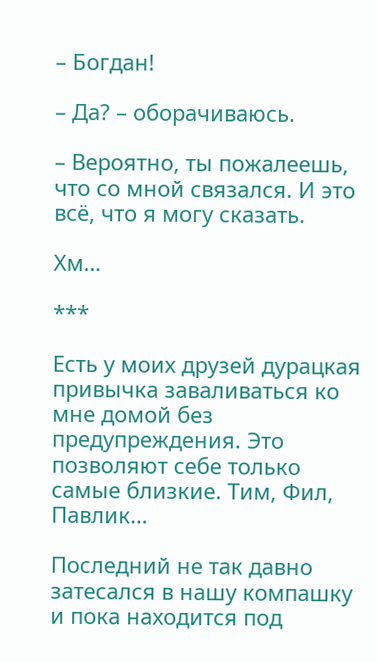– Богдан!

– Да? – оборачиваюсь.

– Вероятно, ты пожалеешь, что со мной связался. И это всё, что я могу сказать.

Хм…

***

Есть у моих друзей дурацкая привычка заваливаться ко мне домой без предупреждения. Это позволяют себе только самые близкие. Тим, Фил, Павлик…

Последний не так давно затесался в нашу компашку и пока находится под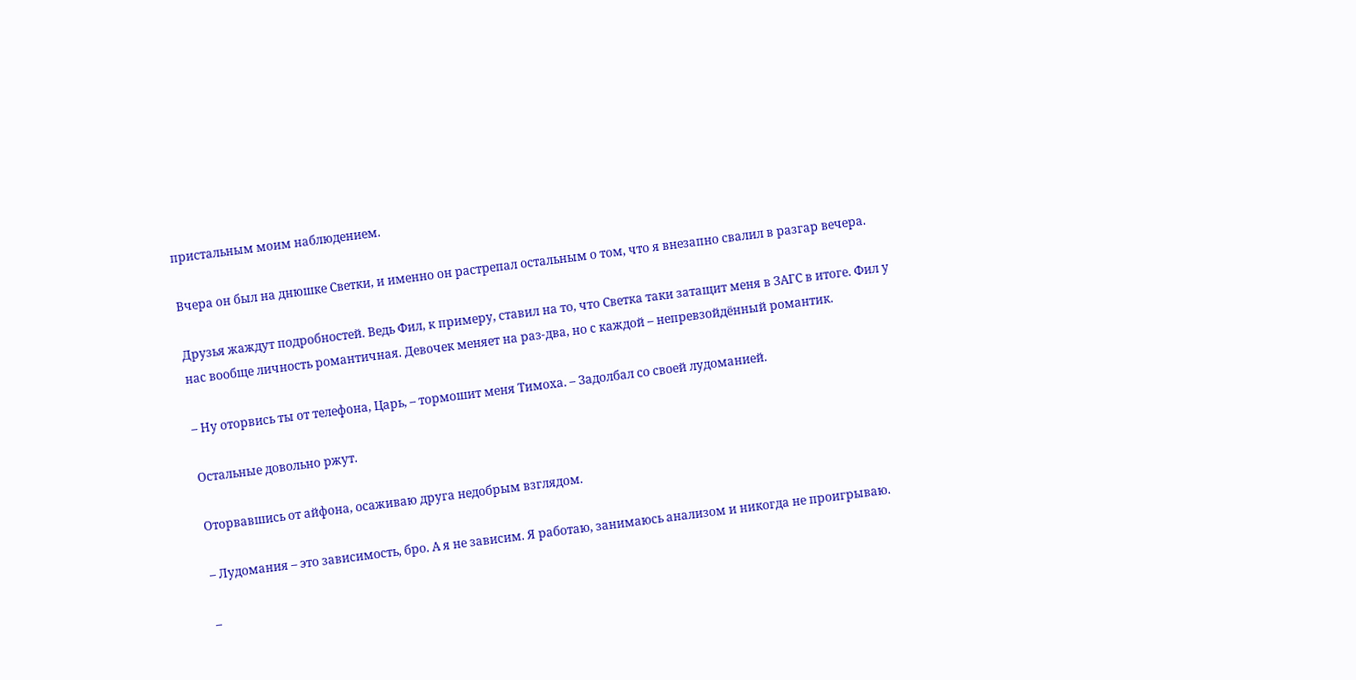пристальным моим наблюдением.

Вчера он был на днюшке Светки, и именно он растрепал остальным о том, что я внезапно свалил в разгар вечера.

Друзья жаждут подробностей. Ведь Фил, к примеру, ставил на то, что Светка таки затащит меня в ЗАГС в итоге. Фил у нас вообще личность романтичная. Девочек меняет на раз-два, но с каждой – непревзойдённый романтик.

– Ну оторвись ты от телефона, Царь, – тормошит меня Тимоха. – Задолбал со своей лудоманией.

Остальные довольно ржут.

Оторвавшись от айфона, осаживаю друга недобрым взглядом.

– Лудомания – это зависимость, бро. А я не зависим. Я работаю, занимаюсь анализом и никогда не проигрываю.

–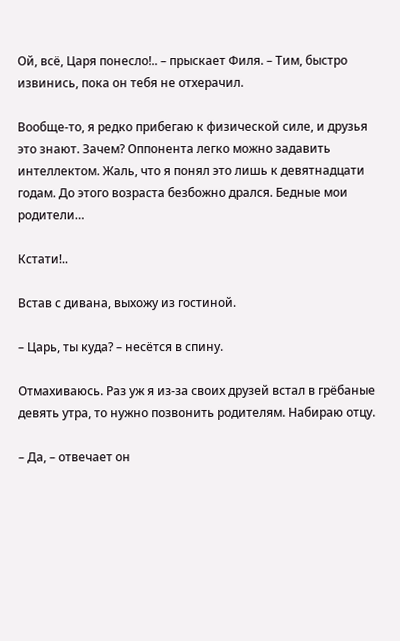Ой, всё, Царя понесло!.. – прыскает Филя. – Тим, быстро извинись, пока он тебя не отхерачил.

Вообще-то, я редко прибегаю к физической силе, и друзья это знают. Зачем? Оппонента легко можно задавить интеллектом. Жаль, что я понял это лишь к девятнадцати годам. До этого возраста безбожно дрался. Бедные мои родители…

Кстати!..

Встав с дивана, выхожу из гостиной.

– Царь, ты куда? – несётся в спину.

Отмахиваюсь. Раз уж я из-за своих друзей встал в грёбаные девять утра, то нужно позвонить родителям. Набираю отцу.

– Да, – отвечает он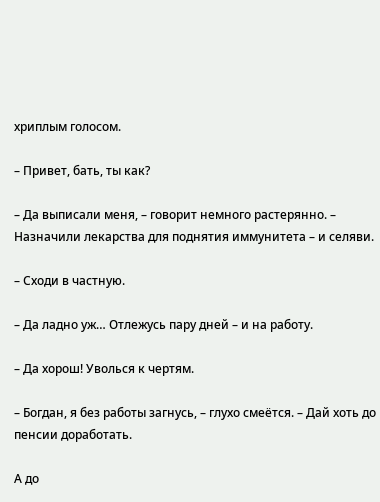хриплым голосом.

– Привет, бать, ты как?

– Да выписали меня, – говорит немного растерянно. – Назначили лекарства для поднятия иммунитета – и селяви.

– Сходи в частную.

– Да ладно уж… Отлежусь пару дней – и на работу.

– Да хорош! Уволься к чертям.

– Богдан, я без работы загнусь, – глухо смеётся. – Дай хоть до пенсии доработать.

А до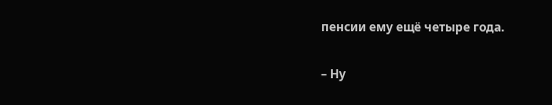пенсии ему ещё четыре года.

– Ну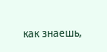как знаешь,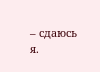– сдаюсь я.